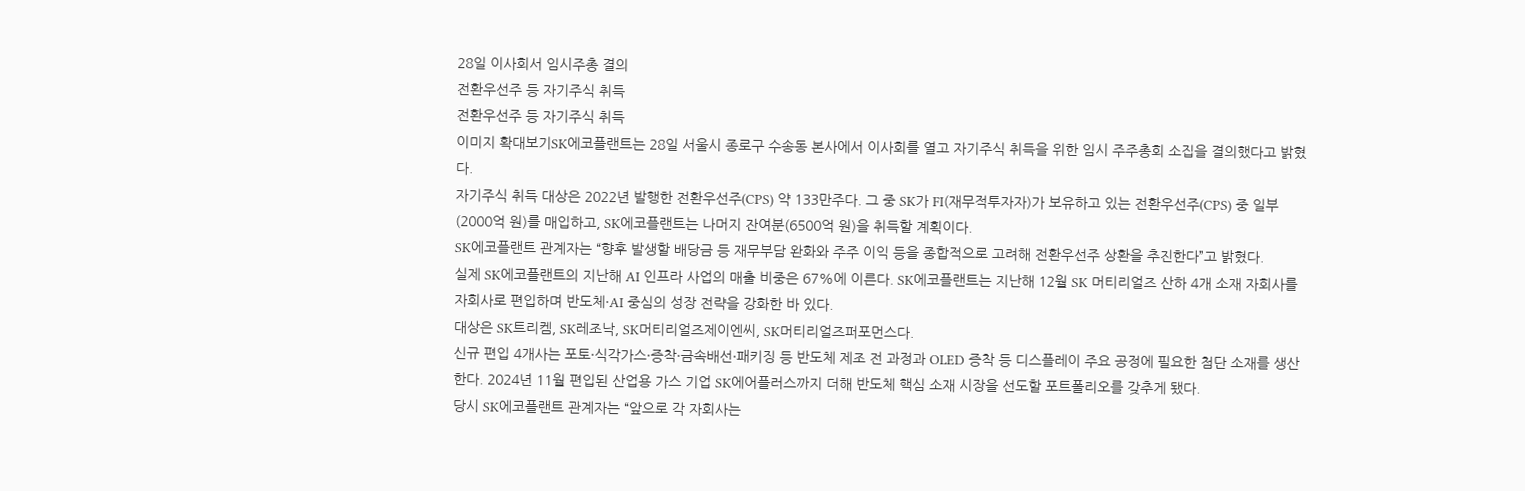28일 이사회서 임시주총 결의
전환우선주 등 자기주식 취득
전환우선주 등 자기주식 취득
이미지 확대보기SK에코플랜트는 28일 서울시 종로구 수송동 본사에서 이사회를 열고 자기주식 취득을 위한 임시 주주총회 소집을 결의했다고 밝혔다.
자기주식 취득 대상은 2022년 발행한 전환우선주(CPS) 약 133만주다. 그 중 SK가 FI(재무적투자자)가 보유하고 있는 전환우선주(CPS) 중 일부(2000억 원)를 매입하고, SK에코플랜트는 나머지 잔여분(6500억 원)을 취득할 계획이다.
SK에코플랜트 관계자는 “향후 발생할 배당금 등 재무부담 완화와 주주 이익 등을 종합적으로 고려해 전환우선주 상환을 추진한다”고 밝혔다.
실제 SK에코플랜트의 지난해 AI 인프라 사업의 매출 비중은 67%에 이른다. SK에코플랜트는 지난해 12월 SK 머티리얼즈 산하 4개 소재 자회사를 자회사로 편입하며 반도체·AI 중심의 성장 전략을 강화한 바 있다.
대상은 SK트리켐, SK레조낙, SK머티리얼즈제이엔씨, SK머티리얼즈퍼포먼스다.
신규 편입 4개사는 포토·식각가스·증착·금속배선·패키징 등 반도체 제조 전 과정과 OLED 증착 등 디스플레이 주요 공정에 필요한 첨단 소재를 생산한다. 2024년 11월 편입된 산업용 가스 기업 SK에어플러스까지 더해 반도체 핵심 소재 시장을 선도할 포트폴리오를 갖추게 됐다.
당시 SK에코플랜트 관계자는 “앞으로 각 자회사는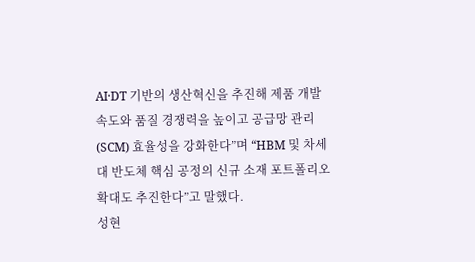AI·DT 기반의 생산혁신을 추진해 제품 개발 속도와 품질 경쟁력을 높이고 공급망 관리(SCM) 효율성을 강화한다”며 “HBM 및 차세대 반도체 핵심 공정의 신규 소재 포트폴리오 확대도 추진한다”고 말했다.
성현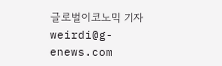글로벌이코노믹 기자 weirdi@g-enews.com